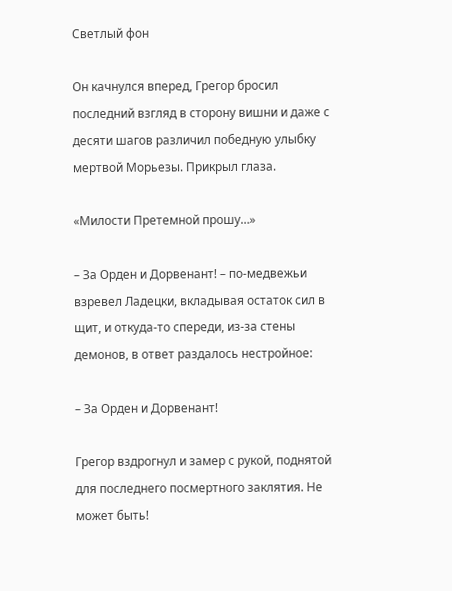Светлый фон

Он качнулся вперед, Грегор бросил последний взгляд в сторону вишни и даже с десяти шагов различил победную улыбку мертвой Морьезы. Прикрыл глаза.

«Милости Претемной прошу…»

– За Орден и Дорвенант! – по-медвежьи взревел Ладецки, вкладывая остаток сил в щит, и откуда-то спереди, из-за стены демонов, в ответ раздалось нестройное:

– За Орден и Дорвенант!

Грегор вздрогнул и замер с рукой, поднятой для последнего посмертного заклятия. Не может быть!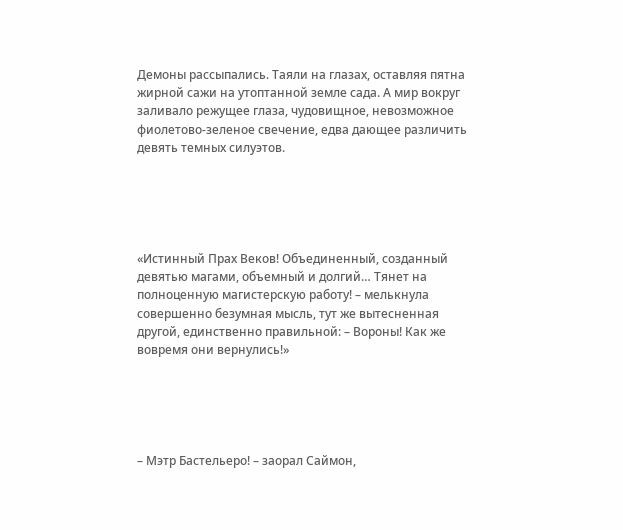Демоны рассыпались. Таяли на глазах, оставляя пятна жирной сажи на утоптанной земле сада. А мир вокруг заливало режущее глаза, чудовищное, невозможное фиолетово-зеленое свечение, едва дающее различить девять темных силуэтов.





«Истинный Прах Веков! Объединенный, созданный девятью магами, объемный и долгий… Тянет на полноценную магистерскую работу! – мелькнула совершенно безумная мысль, тут же вытесненная другой, единственно правильной: – Вороны! Как же вовремя они вернулись!»





– Мэтр Бастельеро! – заорал Саймон,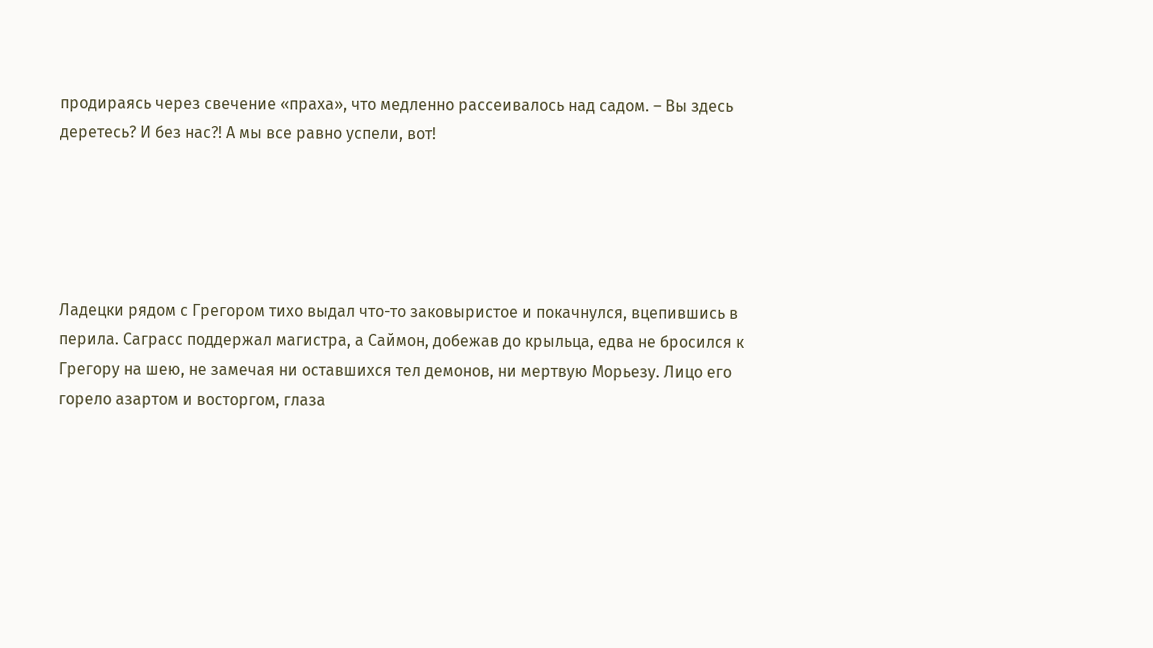продираясь через свечение «праха», что медленно рассеивалось над садом. – Вы здесь деретесь? И без нас?! А мы все равно успели, вот!





Ладецки рядом с Грегором тихо выдал что-то заковыристое и покачнулся, вцепившись в перила. Саграсс поддержал магистра, а Саймон, добежав до крыльца, едва не бросился к Грегору на шею, не замечая ни оставшихся тел демонов, ни мертвую Морьезу. Лицо его горело азартом и восторгом, глаза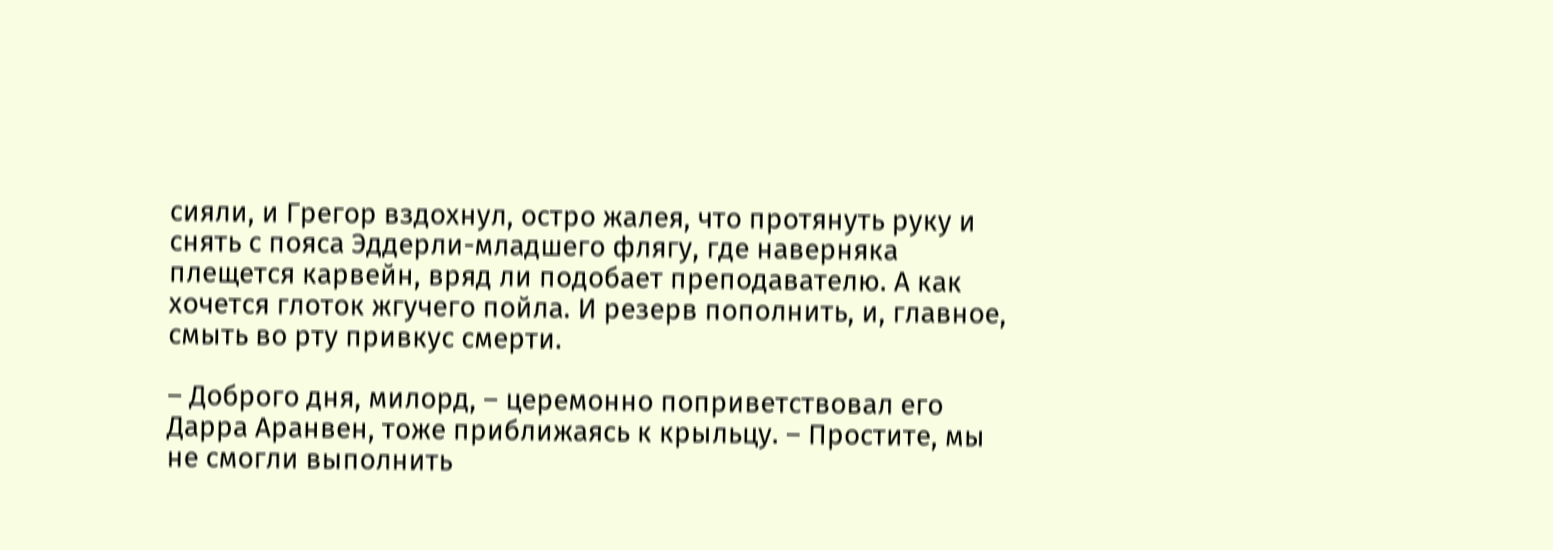сияли, и Грегор вздохнул, остро жалея, что протянуть руку и снять с пояса Эддерли-младшего флягу, где наверняка плещется карвейн, вряд ли подобает преподавателю. А как хочется глоток жгучего пойла. И резерв пополнить, и, главное, смыть во рту привкус смерти.

– Доброго дня, милорд, – церемонно поприветствовал его Дарра Аранвен, тоже приближаясь к крыльцу. – Простите, мы не смогли выполнить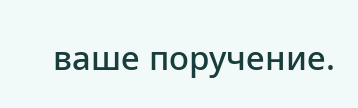ваше поручение.